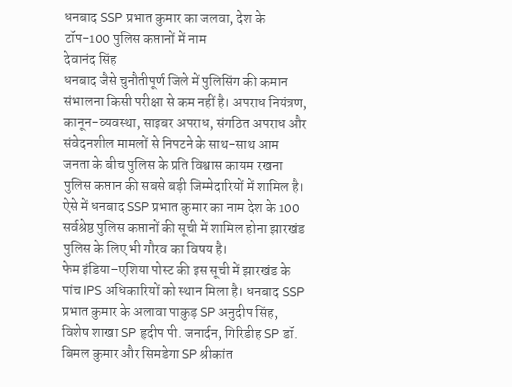धनबाद SSP प्रभात कुमार का जलवा, देश के टॉप-100 पुलिस कप्तानों में नाम
देवानंद सिंह
धनबाद जैसे चुनौतीपूर्ण जिले में पुलिसिंग की कमान संभालना किसी परीक्षा से कम नहीं है। अपराध नियंत्रण, कानून-व्यवस्था, साइबर अपराध, संगठित अपराध और संवेदनशील मामलों से निपटने के साथ-साथ आम जनता के बीच पुलिस के प्रति विश्वास कायम रखना पुलिस कप्तान की सबसे बड़ी जिम्मेदारियों में शामिल है। ऐसे में धनबाद SSP प्रभात कुमार का नाम देश के 100 सर्वश्रेष्ठ पुलिस कप्तानों की सूची में शामिल होना झारखंड पुलिस के लिए भी गौरव का विषय है।
फेम इंडिया–एशिया पोस्ट की इस सूची में झारखंड के पांच IPS अधिकारियों को स्थान मिला है। धनबाद SSP प्रभात कुमार के अलावा पाकुड़ SP अनुदीप सिंह, विशेष शाखा SP हृदीप पी. जनार्दन, गिरिडीह SP डॉ. बिमल कुमार और सिमडेगा SP श्रीकांत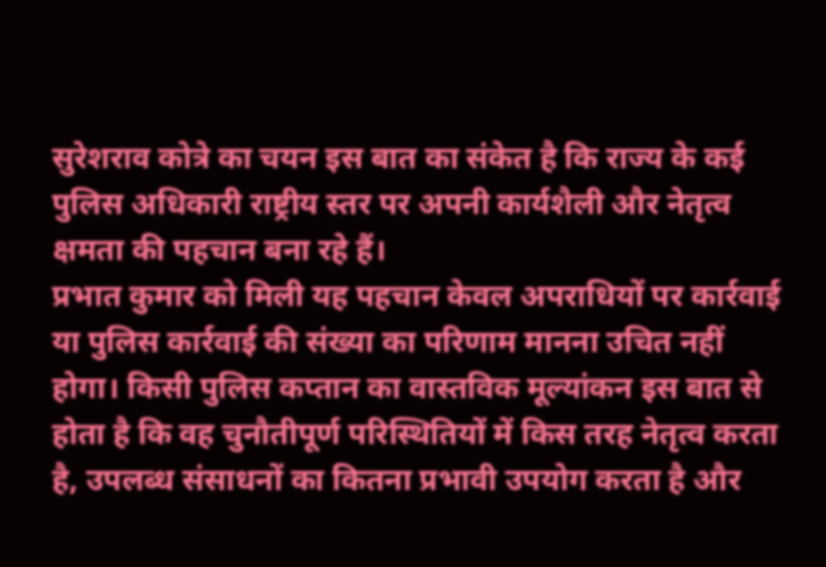सुरेशराव कोत्रे का चयन इस बात का संकेत है कि राज्य के कई पुलिस अधिकारी राष्ट्रीय स्तर पर अपनी कार्यशैली और नेतृत्व क्षमता की पहचान बना रहे हैं।
प्रभात कुमार को मिली यह पहचान केवल अपराधियों पर कार्रवाई या पुलिस कार्रवाई की संख्या का परिणाम मानना उचित नहीं होगा। किसी पुलिस कप्तान का वास्तविक मूल्यांकन इस बात से होता है कि वह चुनौतीपूर्ण परिस्थितियों में किस तरह नेतृत्व करता है, उपलब्ध संसाधनों का कितना प्रभावी उपयोग करता है और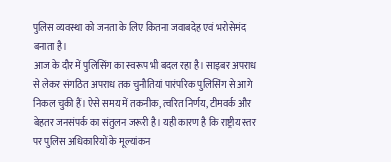पुलिस व्यवस्था को जनता के लिए कितना जवाबदेह एवं भरोसेमंद बनाता है।
आज के दौर में पुलिसिंग का स्वरूप भी बदल रहा है। साइबर अपराध से लेकर संगठित अपराध तक चुनौतियां पारंपरिक पुलिसिंग से आगे निकल चुकी हैं। ऐसे समय में तकनीक, त्वरित निर्णय, टीमवर्क और बेहतर जनसंपर्क का संतुलन जरूरी है। यही कारण है कि राष्ट्रीय स्तर पर पुलिस अधिकारियों के मूल्यांकन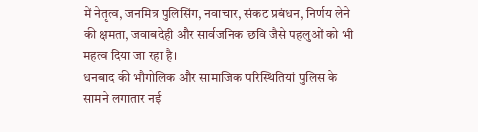में नेतृत्व, जनमित्र पुलिसिंग, नवाचार, संकट प्रबंधन, निर्णय लेने की क्षमता, जवाबदेही और सार्वजनिक छवि जैसे पहलुओं को भी महत्व दिया जा रहा है।
धनबाद की भौगोलिक और सामाजिक परिस्थितियां पुलिस के सामने लगातार नई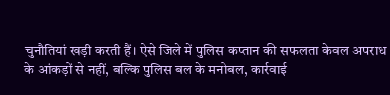चुनौतियां खड़ी करती हैं। ऐसे जिले में पुलिस कप्तान की सफलता केवल अपराध के आंकड़ों से नहीं, बल्कि पुलिस बल के मनोबल, कार्रवाई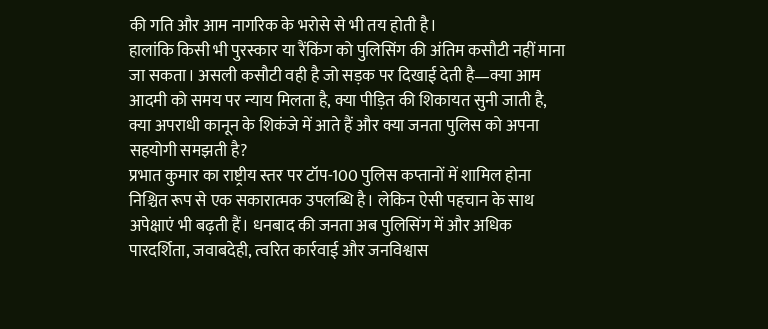की गति और आम नागरिक के भरोसे से भी तय होती है।
हालांकि किसी भी पुरस्कार या रैंकिंग को पुलिसिंग की अंतिम कसौटी नहीं माना जा सकता। असली कसौटी वही है जो सड़क पर दिखाई देती है—क्या आम आदमी को समय पर न्याय मिलता है, क्या पीड़ित की शिकायत सुनी जाती है, क्या अपराधी कानून के शिकंजे में आते हैं और क्या जनता पुलिस को अपना सहयोगी समझती है?
प्रभात कुमार का राष्ट्रीय स्तर पर टॉप-100 पुलिस कप्तानों में शामिल होना निश्चित रूप से एक सकारात्मक उपलब्धि है। लेकिन ऐसी पहचान के साथ अपेक्षाएं भी बढ़ती हैं। धनबाद की जनता अब पुलिसिंग में और अधिक पारदर्शिता, जवाबदेही, त्वरित कार्रवाई और जनविश्वास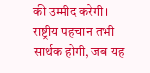की उम्मीद करेगी।
राष्ट्रीय पहचान तभी सार्थक होगी, जब यह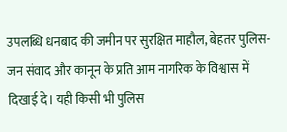उपलब्धि धनबाद की जमीन पर सुरक्षित माहौल, बेहतर पुलिस-जन संवाद और कानून के प्रति आम नागरिक के विश्वास में दिखाई दे। यही किसी भी पुलिस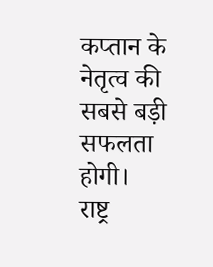कप्तान के नेतृत्व की सबसे बड़ी सफलता होगी।
राष्ट्र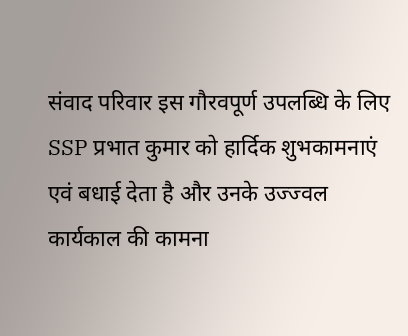संवाद परिवार इस गौरवपूर्ण उपलब्धि के लिए SSP प्रभात कुमार को हार्दिक शुभकामनाएं एवं बधाई देता है और उनके उज्ज्वल कार्यकाल की कामना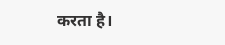करता है।